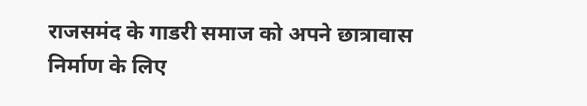राजसमंद के गाडरी समाज को अपने छात्रावास निर्माण के लिए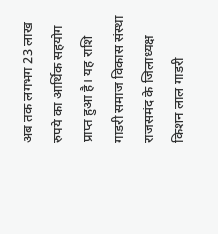अब तक लगभग 23 लाख रुपये का आर्थिक सहयोग प्राप्त हुआ है। यह राशि गाडरी समाज विकास संस्था राजसमंद के जिलाध्यक्ष किशन लाल गाडरी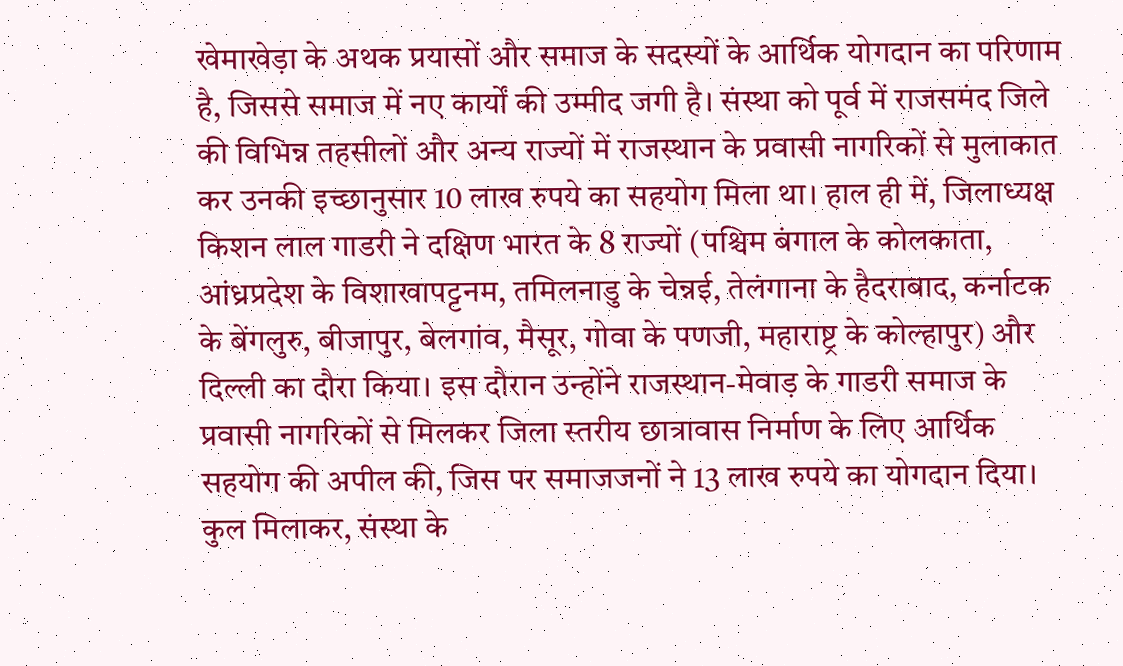खेमाखेड़ा के अथक प्रयासों और समाज के सदस्यों के आर्थिक योगदान का परिणाम है, जिससे समाज में नए कार्यों की उम्मीद जगी है। संस्था को पूर्व में राजसमंद जिले की विभिन्न तहसीलों और अन्य राज्यों में राजस्थान के प्रवासी नागरिकों से मुलाकात कर उनकी इच्छानुसार 10 लाख रुपये का सहयोग मिला था। हाल ही में, जिलाध्यक्ष किशन लाल गाडरी ने दक्षिण भारत के 8 राज्यों (पश्चिम बंगाल के कोलकाता, आंध्रप्रदेश के विशाखापट्टनम, तमिलनाडु के चेन्नई, तेलंगाना के हैदराबाद, कर्नाटक के बेंगलुरु, बीजापुर, बेलगांव, मैसूर, गोवा के पणजी, महाराष्ट्र के कोल्हापुर) और दिल्ली का दौरा किया। इस दौरान उन्होंने राजस्थान-मेवाड़ के गाडरी समाज के प्रवासी नागरिकों से मिलकर जिला स्तरीय छात्रावास निर्माण के लिए आर्थिक सहयोग की अपील की, जिस पर समाजजनों ने 13 लाख रुपये का योगदान दिया। कुल मिलाकर, संस्था के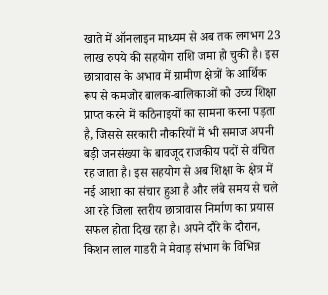खाते में ऑनलाइन माध्यम से अब तक लगभग 23 लाख रुपये की सहयोग राशि जमा हो चुकी है। इस छात्रावास के अभाव में ग्रामीण क्षेत्रों के आर्थिक रूप से कमजोर बालक-बालिकाओं को उच्च शिक्षा प्राप्त करने में कठिनाइयों का सामना करना पड़ता है, जिससे सरकारी नौकरियों में भी समाज अपनी बड़ी जनसंख्या के बावजूद राजकीय पदों से वंचित रह जाता है। इस सहयोग से अब शिक्षा के क्षेत्र में नई आशा का संचार हुआ है और लंबे समय से चले आ रहे जिला स्तरीय छात्रावास निर्माण का प्रयास सफल होता दिख रहा है। अपने दौरे के दौरान, किशन लाल गाडरी ने मेवाड़ संभाग के विभिन्न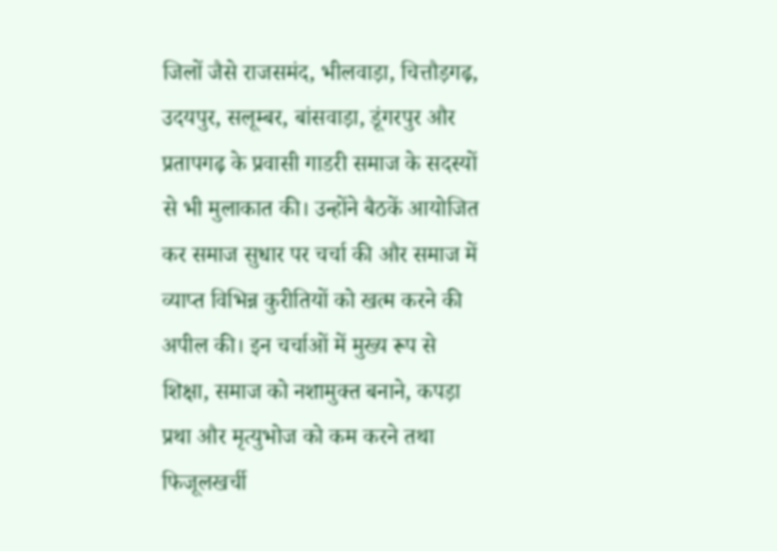जिलों जैसे राजसमंद, भीलवाड़ा, चित्तौड़गढ़, उदयपुर, सलूम्बर, बांसवाड़ा, डूंगरपुर और प्रतापगढ़ के प्रवासी गाडरी समाज के सदस्यों से भी मुलाकात की। उन्होंने बैठकें आयोजित कर समाज सुधार पर चर्चा की और समाज में व्याप्त विभिन्न कुरीतियों को खत्म करने की अपील की। इन चर्चाओं में मुख्य रूप से शिक्षा, समाज को नशामुक्त बनाने, कपड़ा प्रथा और मृत्युभोज को कम करने तथा फिजूलखर्ची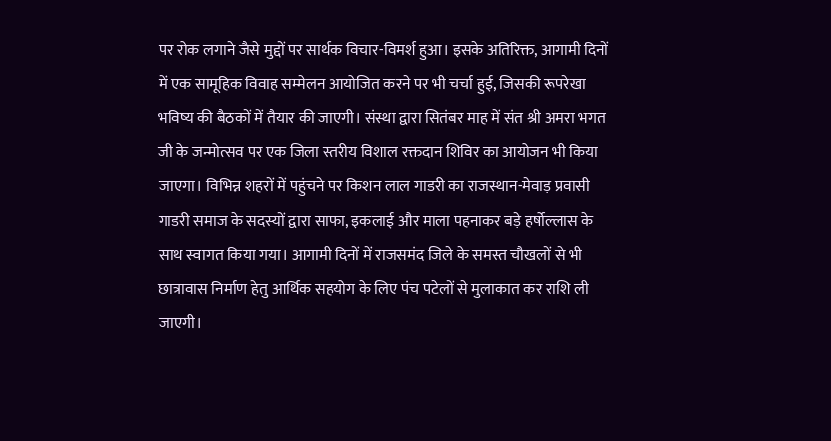पर रोक लगाने जैसे मुद्दों पर सार्थक विचार-विमर्श हुआ। इसके अतिरिक्त, आगामी दिनों में एक सामूहिक विवाह सम्मेलन आयोजित करने पर भी चर्चा हुई, जिसकी रूपरेखा भविष्य की बैठकों में तैयार की जाएगी। संस्था द्वारा सितंबर माह में संत श्री अमरा भगत जी के जन्मोत्सव पर एक जिला स्तरीय विशाल रक्तदान शिविर का आयोजन भी किया जाएगा। विभिन्न शहरों में पहुंचने पर किशन लाल गाडरी का राजस्थान-मेवाड़ प्रवासी गाडरी समाज के सदस्यों द्वारा साफा, इकलाई और माला पहनाकर बड़े हर्षोल्लास के साथ स्वागत किया गया। आगामी दिनों में राजसमंद जिले के समस्त चौखलों से भी छात्रावास निर्माण हेतु आर्थिक सहयोग के लिए पंच पटेलों से मुलाकात कर राशि ली जाएगी।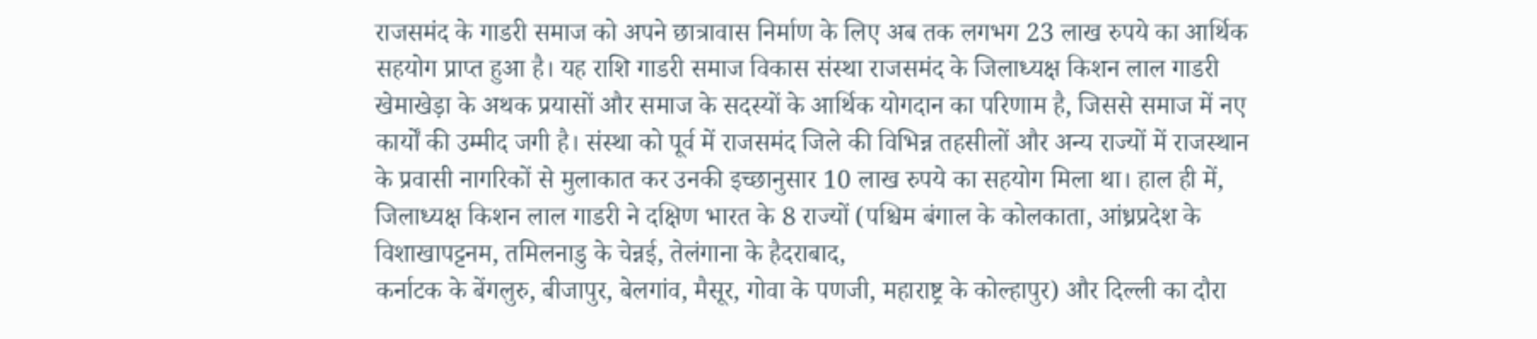राजसमंद के गाडरी समाज को अपने छात्रावास निर्माण के लिए अब तक लगभग 23 लाख रुपये का आर्थिक सहयोग प्राप्त हुआ है। यह राशि गाडरी समाज विकास संस्था राजसमंद के जिलाध्यक्ष किशन लाल गाडरी खेमाखेड़ा के अथक प्रयासों और समाज के सदस्यों के आर्थिक योगदान का परिणाम है, जिससे समाज में नए कार्यों की उम्मीद जगी है। संस्था को पूर्व में राजसमंद जिले की विभिन्न तहसीलों और अन्य राज्यों में राजस्थान के प्रवासी नागरिकों से मुलाकात कर उनकी इच्छानुसार 10 लाख रुपये का सहयोग मिला था। हाल ही में, जिलाध्यक्ष किशन लाल गाडरी ने दक्षिण भारत के 8 राज्यों (पश्चिम बंगाल के कोलकाता, आंध्रप्रदेश के विशाखापट्टनम, तमिलनाडु के चेन्नई, तेलंगाना के हैदराबाद,
कर्नाटक के बेंगलुरु, बीजापुर, बेलगांव, मैसूर, गोवा के पणजी, महाराष्ट्र के कोल्हापुर) और दिल्ली का दौरा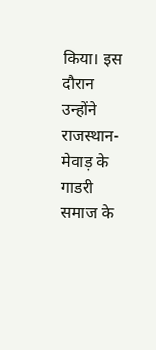किया। इस दौरान उन्होंने राजस्थान-मेवाड़ के गाडरी समाज के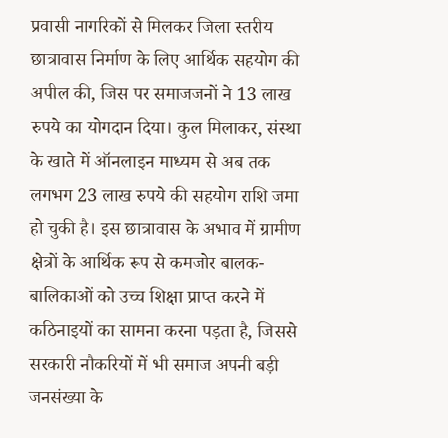प्रवासी नागरिकों से मिलकर जिला स्तरीय छात्रावास निर्माण के लिए आर्थिक सहयोग की अपील की, जिस पर समाजजनों ने 13 लाख रुपये का योगदान दिया। कुल मिलाकर, संस्था के खाते में ऑनलाइन माध्यम से अब तक लगभग 23 लाख रुपये की सहयोग राशि जमा हो चुकी है। इस छात्रावास के अभाव में ग्रामीण क्षेत्रों के आर्थिक रूप से कमजोर बालक-बालिकाओं को उच्च शिक्षा प्राप्त करने में कठिनाइयों का सामना करना पड़ता है, जिससे सरकारी नौकरियों में भी समाज अपनी बड़ी जनसंख्या के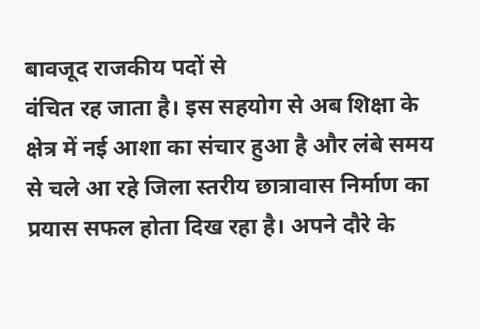बावजूद राजकीय पदों से
वंचित रह जाता है। इस सहयोग से अब शिक्षा के क्षेत्र में नई आशा का संचार हुआ है और लंबे समय से चले आ रहे जिला स्तरीय छात्रावास निर्माण का प्रयास सफल होता दिख रहा है। अपने दौरे के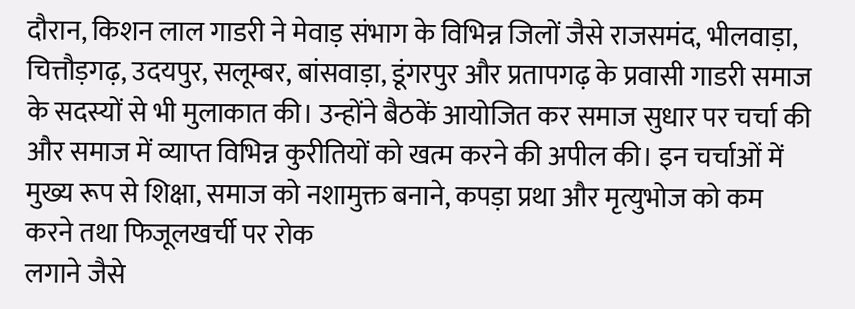दौरान, किशन लाल गाडरी ने मेवाड़ संभाग के विभिन्न जिलों जैसे राजसमंद, भीलवाड़ा, चित्तौड़गढ़, उदयपुर, सलूम्बर, बांसवाड़ा, डूंगरपुर और प्रतापगढ़ के प्रवासी गाडरी समाज के सदस्यों से भी मुलाकात की। उन्होंने बैठकें आयोजित कर समाज सुधार पर चर्चा की और समाज में व्याप्त विभिन्न कुरीतियों को खत्म करने की अपील की। इन चर्चाओं में मुख्य रूप से शिक्षा, समाज को नशामुक्त बनाने, कपड़ा प्रथा और मृत्युभोज को कम करने तथा फिजूलखर्ची पर रोक
लगाने जैसे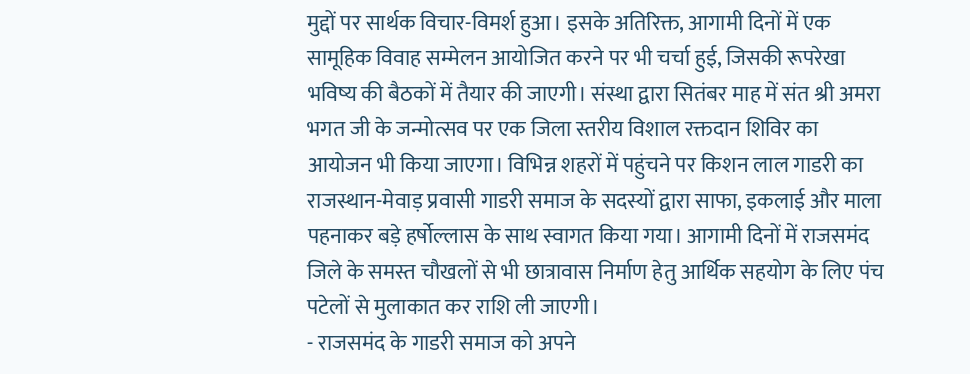मुद्दों पर सार्थक विचार-विमर्श हुआ। इसके अतिरिक्त, आगामी दिनों में एक सामूहिक विवाह सम्मेलन आयोजित करने पर भी चर्चा हुई, जिसकी रूपरेखा भविष्य की बैठकों में तैयार की जाएगी। संस्था द्वारा सितंबर माह में संत श्री अमरा भगत जी के जन्मोत्सव पर एक जिला स्तरीय विशाल रक्तदान शिविर का आयोजन भी किया जाएगा। विभिन्न शहरों में पहुंचने पर किशन लाल गाडरी का राजस्थान-मेवाड़ प्रवासी गाडरी समाज के सदस्यों द्वारा साफा, इकलाई और माला पहनाकर बड़े हर्षोल्लास के साथ स्वागत किया गया। आगामी दिनों में राजसमंद जिले के समस्त चौखलों से भी छात्रावास निर्माण हेतु आर्थिक सहयोग के लिए पंच पटेलों से मुलाकात कर राशि ली जाएगी।
- राजसमंद के गाडरी समाज को अपने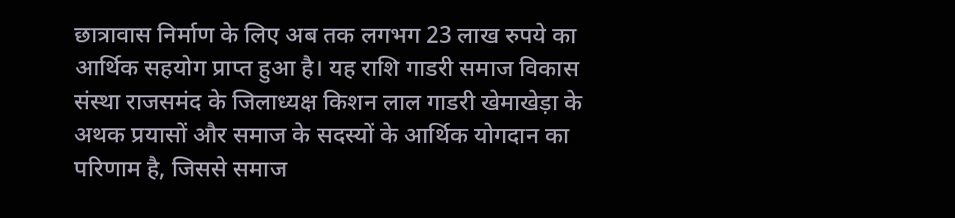छात्रावास निर्माण के लिए अब तक लगभग 23 लाख रुपये का आर्थिक सहयोग प्राप्त हुआ है। यह राशि गाडरी समाज विकास संस्था राजसमंद के जिलाध्यक्ष किशन लाल गाडरी खेमाखेड़ा के अथक प्रयासों और समाज के सदस्यों के आर्थिक योगदान का परिणाम है, जिससे समाज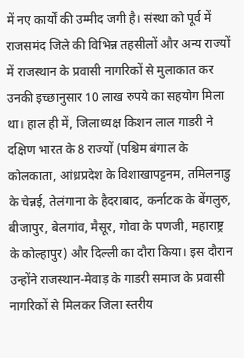में नए कार्यों की उम्मीद जगी है। संस्था को पूर्व में राजसमंद जिले की विभिन्न तहसीलों और अन्य राज्यों में राजस्थान के प्रवासी नागरिकों से मुलाकात कर उनकी इच्छानुसार 10 लाख रुपये का सहयोग मिला था। हाल ही में, जिलाध्यक्ष किशन लाल गाडरी ने दक्षिण भारत के 8 राज्यों (पश्चिम बंगाल के कोलकाता, आंध्रप्रदेश के विशाखापट्टनम, तमिलनाडु के चेन्नई, तेलंगाना के हैदराबाद, कर्नाटक के बेंगलुरु, बीजापुर, बेलगांव, मैसूर, गोवा के पणजी, महाराष्ट्र के कोल्हापुर) और दिल्ली का दौरा किया। इस दौरान उन्होंने राजस्थान-मेवाड़ के गाडरी समाज के प्रवासी नागरिकों से मिलकर जिला स्तरीय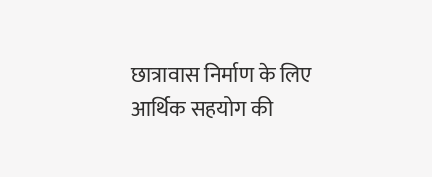छात्रावास निर्माण के लिए आर्थिक सहयोग की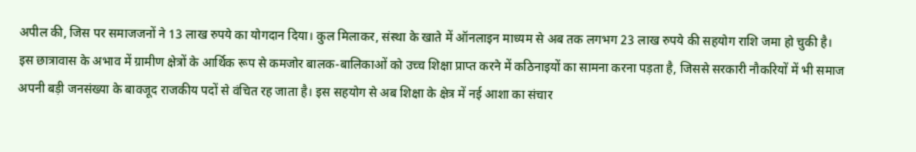अपील की, जिस पर समाजजनों ने 13 लाख रुपये का योगदान दिया। कुल मिलाकर, संस्था के खाते में ऑनलाइन माध्यम से अब तक लगभग 23 लाख रुपये की सहयोग राशि जमा हो चुकी है। इस छात्रावास के अभाव में ग्रामीण क्षेत्रों के आर्थिक रूप से कमजोर बालक-बालिकाओं को उच्च शिक्षा प्राप्त करने में कठिनाइयों का सामना करना पड़ता है, जिससे सरकारी नौकरियों में भी समाज अपनी बड़ी जनसंख्या के बावजूद राजकीय पदों से वंचित रह जाता है। इस सहयोग से अब शिक्षा के क्षेत्र में नई आशा का संचार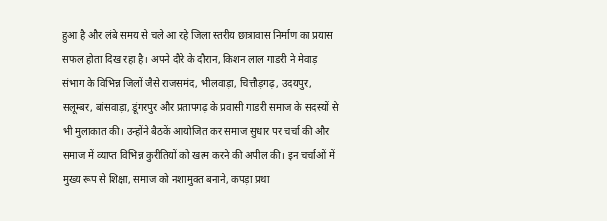हुआ है और लंबे समय से चले आ रहे जिला स्तरीय छात्रावास निर्माण का प्रयास सफल होता दिख रहा है। अपने दौरे के दौरान, किशन लाल गाडरी ने मेवाड़ संभाग के विभिन्न जिलों जैसे राजसमंद, भीलवाड़ा, चित्तौड़गढ़, उदयपुर, सलूम्बर, बांसवाड़ा, डूंगरपुर और प्रतापगढ़ के प्रवासी गाडरी समाज के सदस्यों से भी मुलाकात की। उन्होंने बैठकें आयोजित कर समाज सुधार पर चर्चा की और समाज में व्याप्त विभिन्न कुरीतियों को खत्म करने की अपील की। इन चर्चाओं में मुख्य रूप से शिक्षा, समाज को नशामुक्त बनाने, कपड़ा प्रथा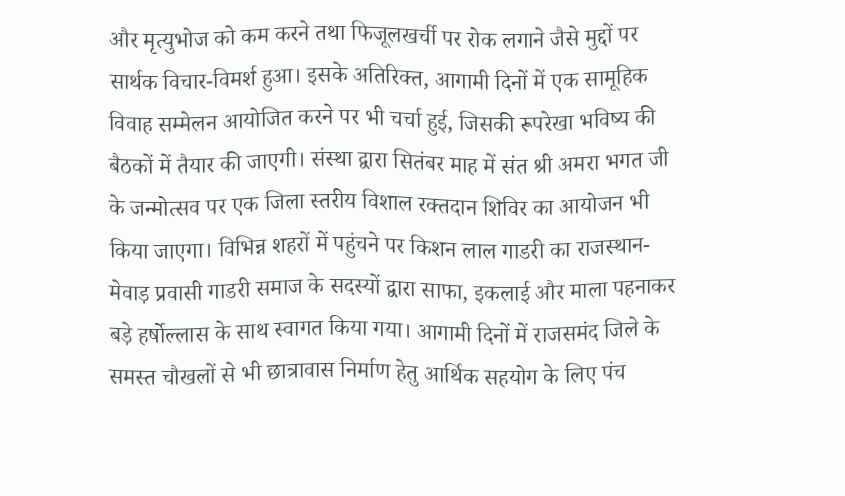और मृत्युभोज को कम करने तथा फिजूलखर्ची पर रोक लगाने जैसे मुद्दों पर सार्थक विचार-विमर्श हुआ। इसके अतिरिक्त, आगामी दिनों में एक सामूहिक विवाह सम्मेलन आयोजित करने पर भी चर्चा हुई, जिसकी रूपरेखा भविष्य की बैठकों में तैयार की जाएगी। संस्था द्वारा सितंबर माह में संत श्री अमरा भगत जी के जन्मोत्सव पर एक जिला स्तरीय विशाल रक्तदान शिविर का आयोजन भी किया जाएगा। विभिन्न शहरों में पहुंचने पर किशन लाल गाडरी का राजस्थान-मेवाड़ प्रवासी गाडरी समाज के सदस्यों द्वारा साफा, इकलाई और माला पहनाकर बड़े हर्षोल्लास के साथ स्वागत किया गया। आगामी दिनों में राजसमंद जिले के समस्त चौखलों से भी छात्रावास निर्माण हेतु आर्थिक सहयोग के लिए पंच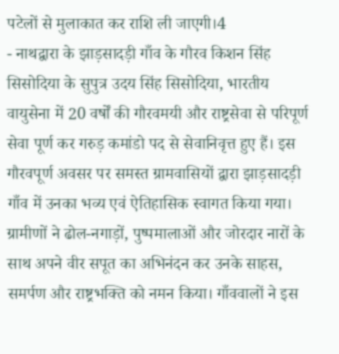पटेलों से मुलाकात कर राशि ली जाएगी।4
- नाथद्वारा के झाड़सादड़ी गाँव के गौरव किशन सिंह सिसोदिया के सुपुत्र उदय सिंह सिसोदिया, भारतीय वायुसेना में 20 वर्षों की गौरवमयी और राष्ट्रसेवा से परिपूर्ण सेवा पूर्ण कर गरुड़ कमांडो पद से सेवानिवृत्त हुए हैं। इस गौरवपूर्ण अवसर पर समस्त ग्रामवासियों द्वारा झाड़सादड़ी गाँव में उनका भव्य एवं ऐतिहासिक स्वागत किया गया। ग्रामीणों ने ढोल-नगाड़ों, पुष्पमालाओं और जोरदार नारों के साथ अपने वीर सपूत का अभिनंदन कर उनके साहस, समर्पण और राष्ट्रभक्ति को नमन किया। गाँववालों ने इस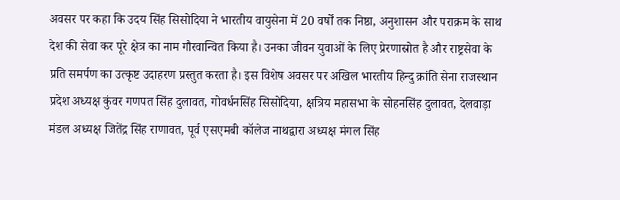अवसर पर कहा कि उदय सिंह सिसोदिया ने भारतीय वायुसेना में 20 वर्षों तक निष्ठा, अनुशासन और पराक्रम के साथ देश की सेवा कर पूरे क्षेत्र का नाम गौरवान्वित किया है। उनका जीवन युवाओं के लिए प्रेरणास्रोत है और राष्ट्रसेवा के प्रति समर्पण का उत्कृष्ट उदाहरण प्रस्तुत करता है। इस विशेष अवसर पर अखिल भारतीय हिन्दु क्रांति सेना राजस्थान प्रदेश अध्यक्ष कुंवर गणपत सिंह दुलावत, गोवर्धनसिंह सिसोदिया, क्षत्रिय महासभा के सोहनसिंह दुलावत, देलवाड़ा मंडल अध्यक्ष जितेंद्र सिंह राणावत, पूर्व एसएमबी कॉलेज नाथद्वारा अध्यक्ष मंगल सिंह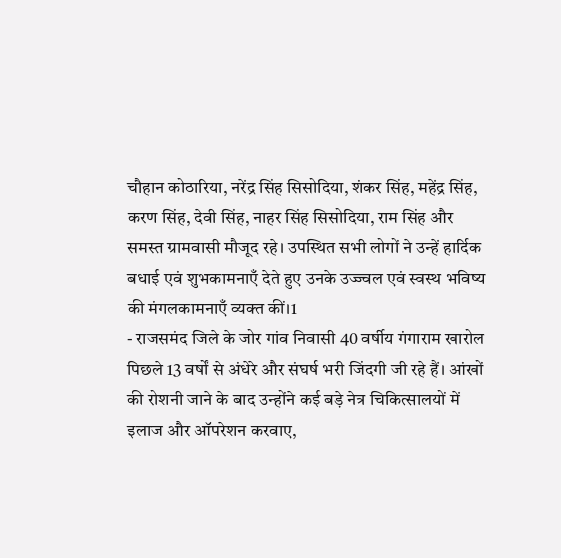चौहान कोठारिया, नरेंद्र सिंह सिसोदिया, शंकर सिंह, महेंद्र सिंह, करण सिंह, देवी सिंह, नाहर सिंह सिसोदिया, राम सिंह और समस्त ग्रामवासी मौजूद रहे। उपस्थित सभी लोगों ने उन्हें हार्दिक बधाई एवं शुभकामनाएँ देते हुए उनके उज्ज्वल एवं स्वस्थ भविष्य की मंगलकामनाएँ व्यक्त कीं।1
- राजसमंद जिले के जोर गांव निवासी 40 वर्षीय गंगाराम खारोल पिछले 13 वर्षों से अंधेरे और संघर्ष भरी जिंदगी जी रहे हैं। आंखों की रोशनी जाने के बाद उन्होंने कई बड़े नेत्र चिकित्सालयों में इलाज और ऑपरेशन करवाए,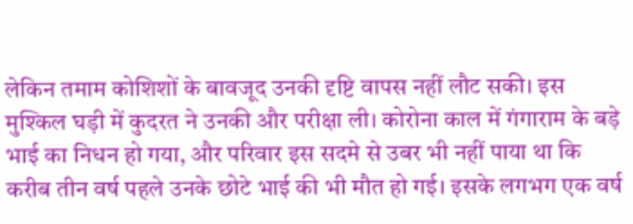लेकिन तमाम कोशिशों के बावजूद उनकी दृष्टि वापस नहीं लौट सकी। इस मुश्किल घड़ी में कुदरत ने उनकी और परीक्षा ली। कोरोना काल में गंगाराम के बड़े भाई का निधन हो गया, और परिवार इस सदमे से उबर भी नहीं पाया था कि करीब तीन वर्ष पहले उनके छोटे भाई की भी मौत हो गई। इसके लगभग एक वर्ष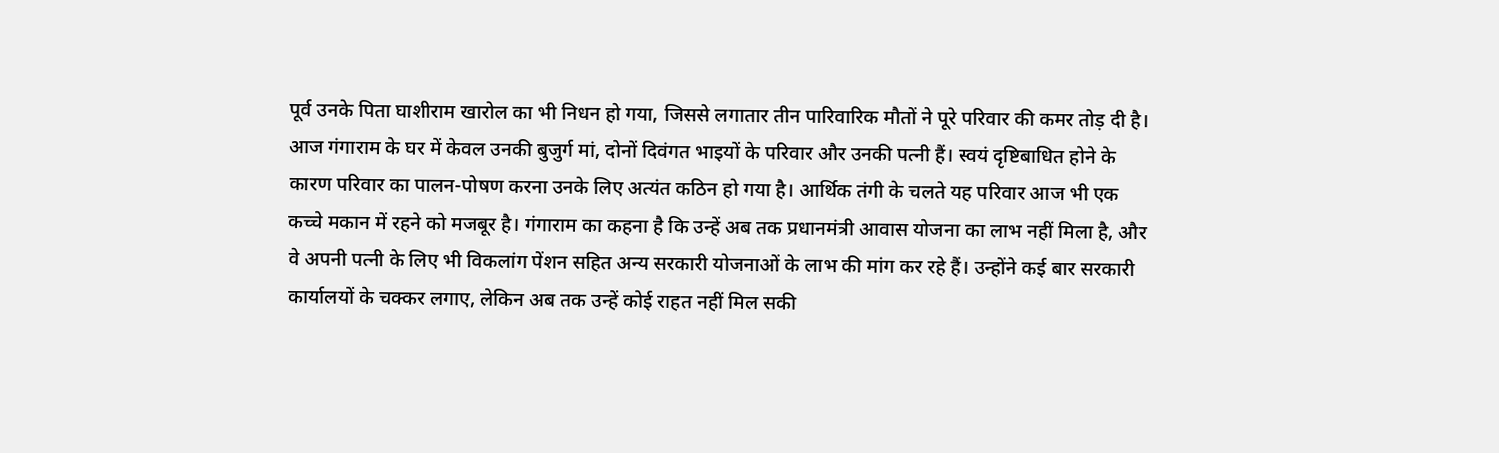पूर्व उनके पिता घाशीराम खारोल का भी निधन हो गया, जिससे लगातार तीन पारिवारिक मौतों ने पूरे परिवार की कमर तोड़ दी है। आज गंगाराम के घर में केवल उनकी बुजुर्ग मां, दोनों दिवंगत भाइयों के परिवार और उनकी पत्नी हैं। स्वयं दृष्टिबाधित होने के कारण परिवार का पालन-पोषण करना उनके लिए अत्यंत कठिन हो गया है। आर्थिक तंगी के चलते यह परिवार आज भी एक कच्चे मकान में रहने को मजबूर है। गंगाराम का कहना है कि उन्हें अब तक प्रधानमंत्री आवास योजना का लाभ नहीं मिला है, और वे अपनी पत्नी के लिए भी विकलांग पेंशन सहित अन्य सरकारी योजनाओं के लाभ की मांग कर रहे हैं। उन्होंने कई बार सरकारी कार्यालयों के चक्कर लगाए, लेकिन अब तक उन्हें कोई राहत नहीं मिल सकी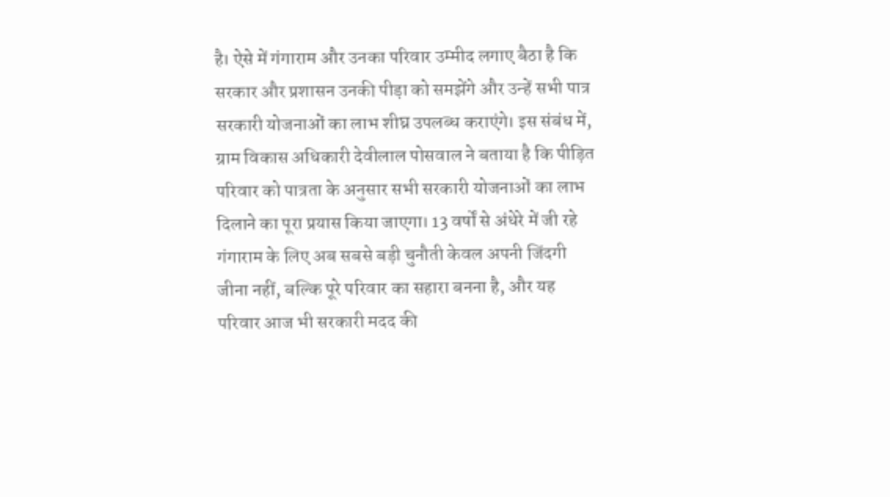है। ऐसे में गंगाराम और उनका परिवार उम्मीद लगाए बैठा है कि सरकार और प्रशासन उनकी पीड़ा को समझेंगे और उन्हें सभी पात्र सरकारी योजनाओं का लाभ शीघ्र उपलब्ध कराएंगे। इस संबंध में, ग्राम विकास अधिकारी देवीलाल पोसवाल ने बताया है कि पीड़ित परिवार को पात्रता के अनुसार सभी सरकारी योजनाओं का लाभ दिलाने का पूरा प्रयास किया जाएगा। 13 वर्षों से अंधेरे में जी रहे गंगाराम के लिए अब सबसे बड़ी चुनौती केवल अपनी जिंदगी जीना नहीं, बल्कि पूरे परिवार का सहारा बनना है, और यह परिवार आज भी सरकारी मदद की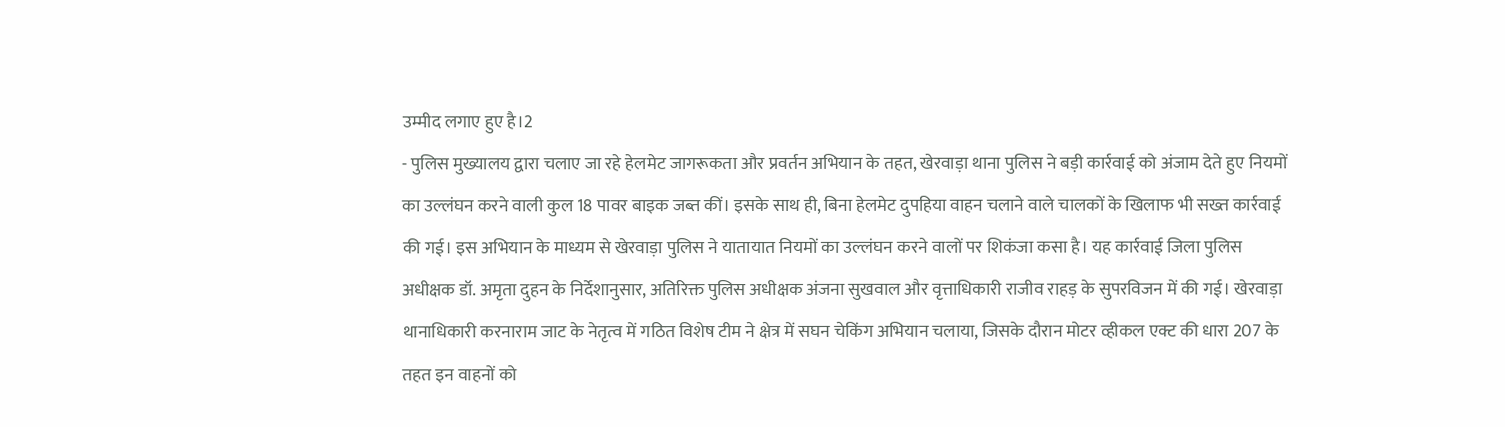उम्मीद लगाए हुए है।2
- पुलिस मुख्यालय द्वारा चलाए जा रहे हेलमेट जागरूकता और प्रवर्तन अभियान के तहत, खेरवाड़ा थाना पुलिस ने बड़ी कार्रवाई को अंजाम देते हुए नियमों का उल्लंघन करने वाली कुल 18 पावर बाइक जब्त कीं। इसके साथ ही, बिना हेलमेट दुपहिया वाहन चलाने वाले चालकों के खिलाफ भी सख्त कार्रवाई की गई। इस अभियान के माध्यम से खेरवाड़ा पुलिस ने यातायात नियमों का उल्लंघन करने वालों पर शिकंजा कसा है। यह कार्रवाई जिला पुलिस अधीक्षक डॉ. अमृता दुहन के निर्देशानुसार, अतिरिक्त पुलिस अधीक्षक अंजना सुखवाल और वृत्ताधिकारी राजीव राहड़ के सुपरविजन में की गई। खेरवाड़ा थानाधिकारी करनाराम जाट के नेतृत्व में गठित विशेष टीम ने क्षेत्र में सघन चेकिंग अभियान चलाया, जिसके दौरान मोटर व्हीकल एक्ट की धारा 207 के तहत इन वाहनों को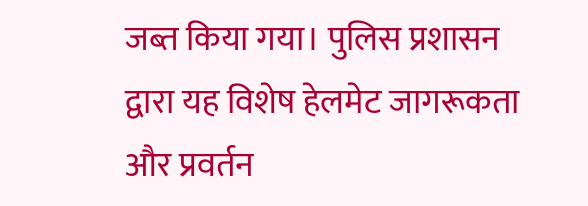जब्त किया गया। पुलिस प्रशासन द्वारा यह विशेष हेलमेट जागरूकता और प्रवर्तन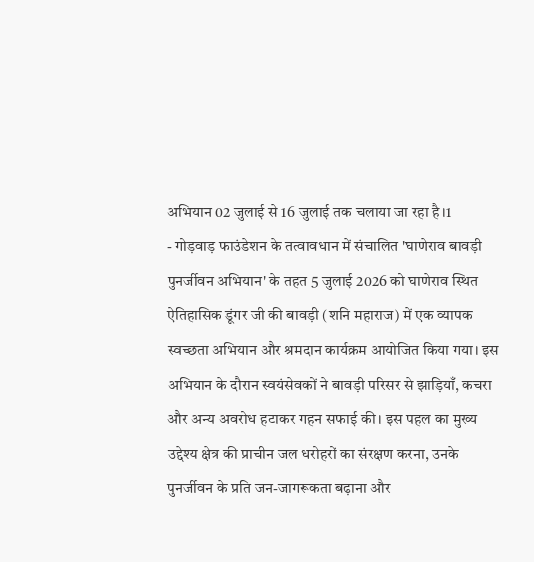अभियान 02 जुलाई से 16 जुलाई तक चलाया जा रहा है।1
- गोड़वाड़ फाउंडेशन के तत्वावधान में संचालित 'घाणेराव बावड़ी पुनर्जीवन अभियान' के तहत 5 जुलाई 2026 को घाणेराव स्थित ऐतिहासिक डूंगर जी की बावड़ी (शनि महाराज) में एक व्यापक स्वच्छता अभियान और श्रमदान कार्यक्रम आयोजित किया गया। इस अभियान के दौरान स्वयंसेवकों ने बावड़ी परिसर से झाड़ियाँ, कचरा और अन्य अवरोध हटाकर गहन सफाई की। इस पहल का मुख्य उद्देश्य क्षेत्र की प्राचीन जल धरोहरों का संरक्षण करना, उनके पुनर्जीवन के प्रति जन-जागरूकता बढ़ाना और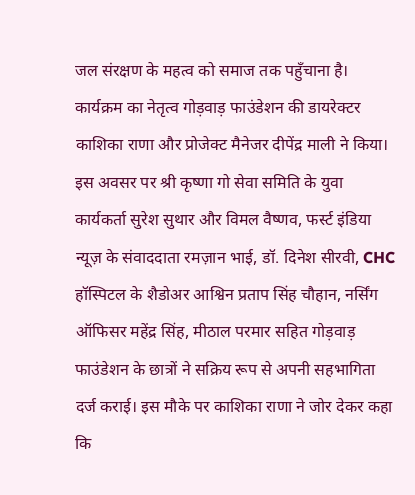जल संरक्षण के महत्व को समाज तक पहुँचाना है। कार्यक्रम का नेतृत्व गोड़वाड़ फाउंडेशन की डायरेक्टर काशिका राणा और प्रोजेक्ट मैनेजर दीपेंद्र माली ने किया। इस अवसर पर श्री कृष्णा गो सेवा समिति के युवा कार्यकर्ता सुरेश सुथार और विमल वैष्णव, फर्स्ट इंडिया न्यूज़ के संवाददाता रमज़ान भाई, डॉ. दिनेश सीरवी, CHC हॉस्पिटल के शैडोअर आश्विन प्रताप सिंह चौहान, नर्सिंग ऑफिसर महेंद्र सिंह, मीठाल परमार सहित गोड़वाड़ फाउंडेशन के छात्रों ने सक्रिय रूप से अपनी सहभागिता दर्ज कराई। इस मौके पर काशिका राणा ने जोर देकर कहा कि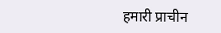हमारी प्राचीन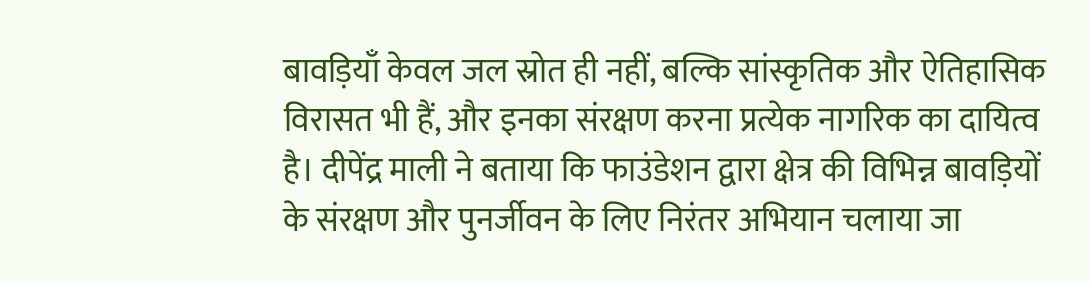बावड़ियाँ केवल जल स्रोत ही नहीं, बल्कि सांस्कृतिक और ऐतिहासिक विरासत भी हैं, और इनका संरक्षण करना प्रत्येक नागरिक का दायित्व है। दीपेंद्र माली ने बताया कि फाउंडेशन द्वारा क्षेत्र की विभिन्न बावड़ियों के संरक्षण और पुनर्जीवन के लिए निरंतर अभियान चलाया जा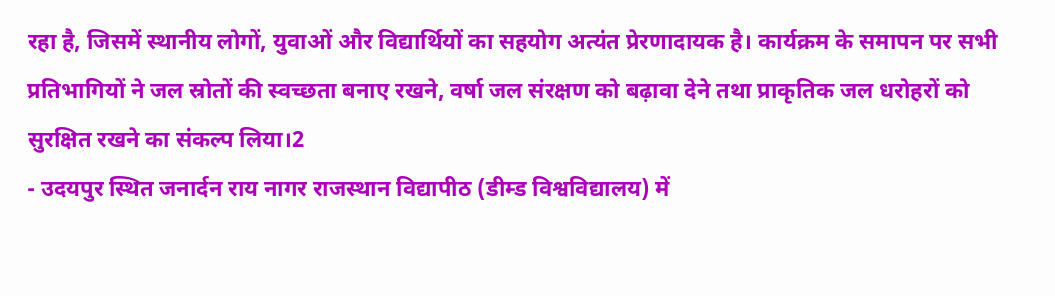रहा है, जिसमें स्थानीय लोगों, युवाओं और विद्यार्थियों का सहयोग अत्यंत प्रेरणादायक है। कार्यक्रम के समापन पर सभी प्रतिभागियों ने जल स्रोतों की स्वच्छता बनाए रखने, वर्षा जल संरक्षण को बढ़ावा देने तथा प्राकृतिक जल धरोहरों को सुरक्षित रखने का संकल्प लिया।2
- उदयपुर स्थित जनार्दन राय नागर राजस्थान विद्यापीठ (डीम्ड विश्वविद्यालय) में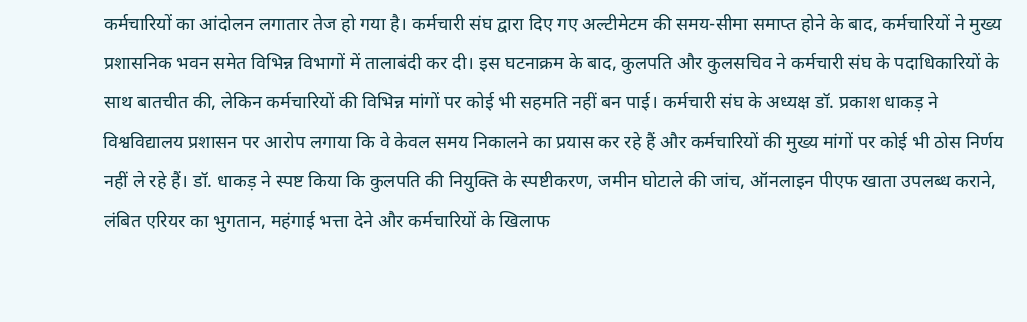कर्मचारियों का आंदोलन लगातार तेज हो गया है। कर्मचारी संघ द्वारा दिए गए अल्टीमेटम की समय-सीमा समाप्त होने के बाद, कर्मचारियों ने मुख्य प्रशासनिक भवन समेत विभिन्न विभागों में तालाबंदी कर दी। इस घटनाक्रम के बाद, कुलपति और कुलसचिव ने कर्मचारी संघ के पदाधिकारियों के साथ बातचीत की, लेकिन कर्मचारियों की विभिन्न मांगों पर कोई भी सहमति नहीं बन पाई। कर्मचारी संघ के अध्यक्ष डॉ. प्रकाश धाकड़ ने विश्वविद्यालय प्रशासन पर आरोप लगाया कि वे केवल समय निकालने का प्रयास कर रहे हैं और कर्मचारियों की मुख्य मांगों पर कोई भी ठोस निर्णय नहीं ले रहे हैं। डॉ. धाकड़ ने स्पष्ट किया कि कुलपति की नियुक्ति के स्पष्टीकरण, जमीन घोटाले की जांच, ऑनलाइन पीएफ खाता उपलब्ध कराने, लंबित एरियर का भुगतान, महंगाई भत्ता देने और कर्मचारियों के खिलाफ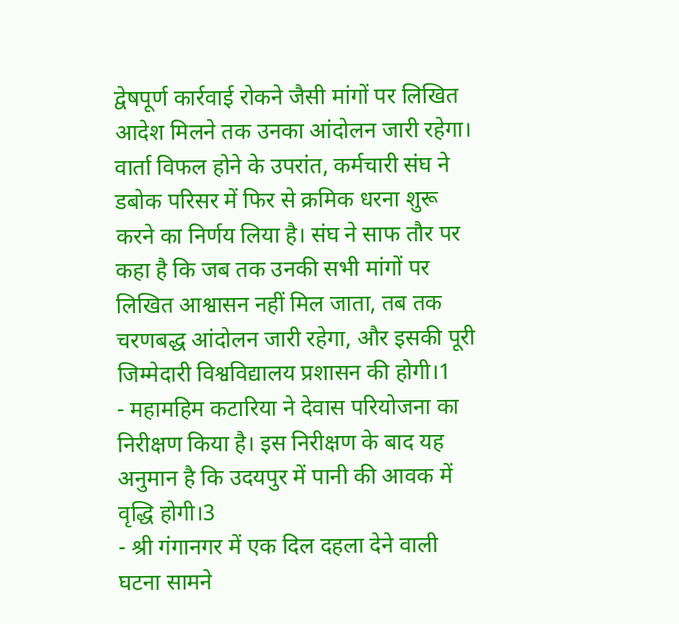द्वेषपूर्ण कार्रवाई रोकने जैसी मांगों पर लिखित आदेश मिलने तक उनका आंदोलन जारी रहेगा। वार्ता विफल होने के उपरांत, कर्मचारी संघ ने डबोक परिसर में फिर से क्रमिक धरना शुरू करने का निर्णय लिया है। संघ ने साफ तौर पर कहा है कि जब तक उनकी सभी मांगों पर लिखित आश्वासन नहीं मिल जाता, तब तक चरणबद्ध आंदोलन जारी रहेगा, और इसकी पूरी जिम्मेदारी विश्वविद्यालय प्रशासन की होगी।1
- महामहिम कटारिया ने देवास परियोजना का निरीक्षण किया है। इस निरीक्षण के बाद यह अनुमान है कि उदयपुर में पानी की आवक में वृद्धि होगी।3
- श्री गंगानगर में एक दिल दहला देने वाली घटना सामने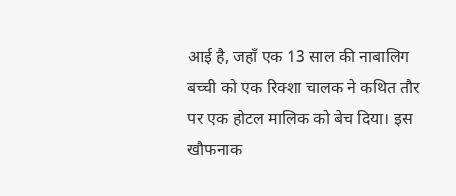आई है, जहाँ एक 13 साल की नाबालिग बच्ची को एक रिक्शा चालक ने कथित तौर पर एक होटल मालिक को बेच दिया। इस खौफनाक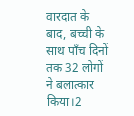वारदात के बाद, बच्ची के साथ पाँच दिनों तक 32 लोगों ने बलात्कार किया।2